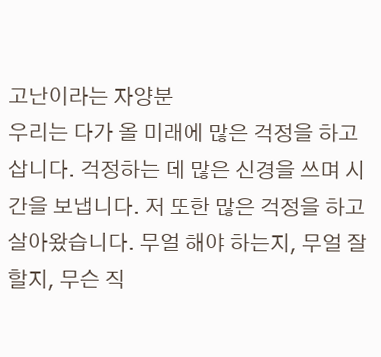고난이라는 자양분
우리는 다가 올 미래에 많은 걱정을 하고 삽니다. 걱정하는 데 많은 신경을 쓰며 시간을 보냅니다. 저 또한 많은 걱정을 하고 살아왔습니다. 무얼 해야 하는지, 무얼 잘할지, 무슨 직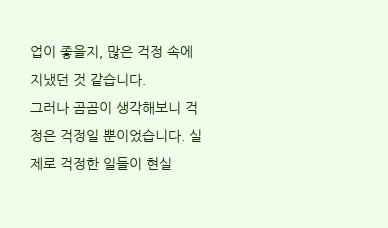업이 좋을지, 많은 걱정 속에 지냈던 것 같습니다.
그러나 곰곰이 생각해보니 걱정은 걱정일 뿐이었습니다. 실제로 걱정한 일들이 현실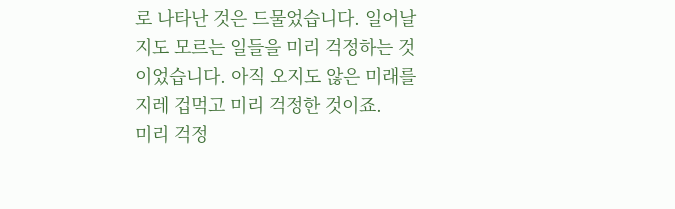로 나타난 것은 드물었습니다. 일어날지도 모르는 일들을 미리 걱정하는 것이었습니다. 아직 오지도 않은 미래를 지레 겁먹고 미리 걱정한 것이죠.
미리 걱정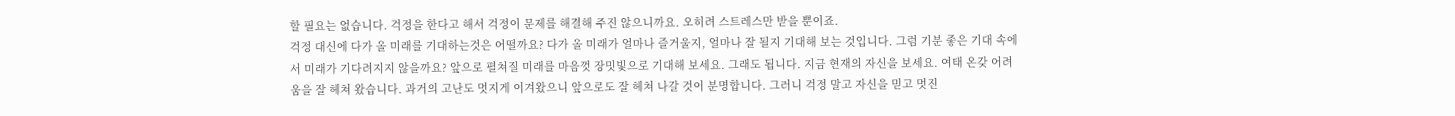할 필요는 없습니다. 걱정을 한다고 해서 걱정이 문제를 해결해 주진 않으니까요. 오히려 스트레스만 받을 뿐이죠.
걱정 대신에 다가 올 미래를 기대하는것은 어떨까요? 다가 올 미래가 얼마나 즐거울지, 얼마나 잘 될지 기대해 보는 것입니다. 그럼 기분 좋은 기대 속에서 미래가 기다려지지 않을까요? 앞으로 펼쳐질 미래를 마음껏 장밋빛으로 기대해 보세요. 그래도 됩니다. 지금 현재의 자신을 보세요. 여태 온갖 어려움을 잘 헤쳐 왔습니다. 과거의 고난도 멋지게 이겨왔으니 앞으로도 잘 헤쳐 나갈 것이 분명합니다. 그러니 걱정 말고 자신을 믿고 멋진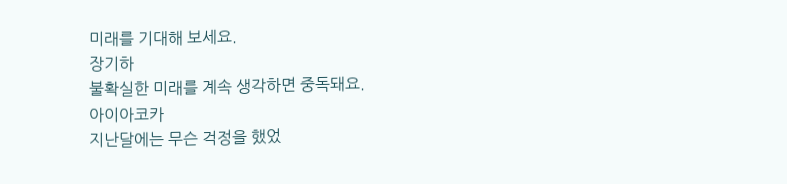미래를 기대해 보세요.
장기하
불확실한 미래를 계속 생각하면 중독돼요.
아이아코카
지난달에는 무슨 걱정을 했었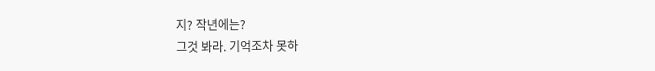지? 작년에는?
그것 봐라. 기억조차 못하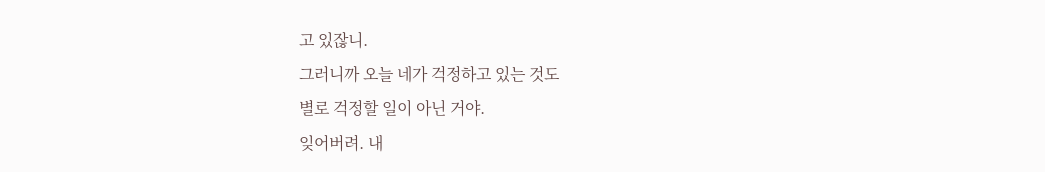고 있잖니.
그러니까 오늘 네가 걱정하고 있는 것도
별로 걱정할 일이 아닌 거야.
잊어버려. 내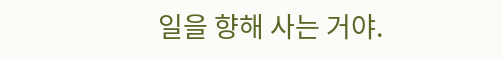일을 향해 사는 거야.